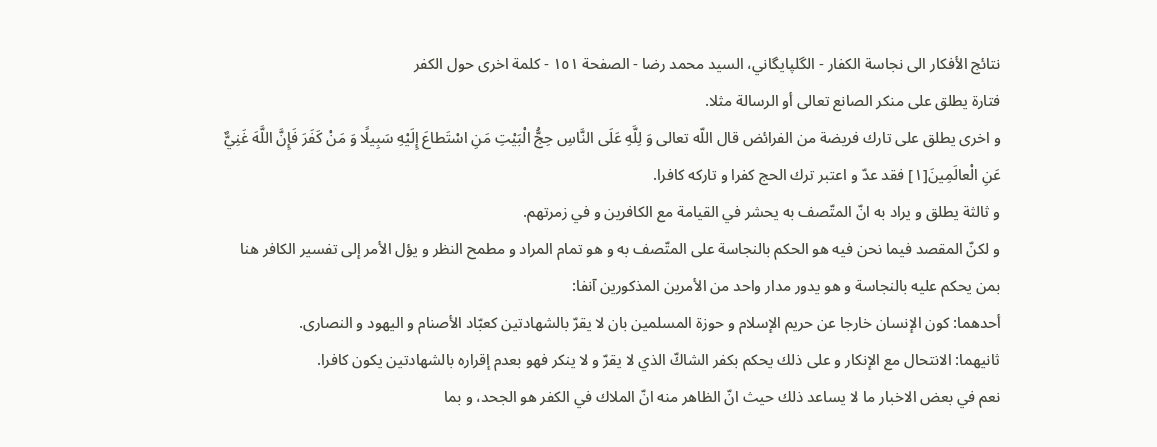نتائج الأفكار الى نجاسة الكفار - الگلپايگاني، السيد محمد رضا - الصفحة ١٥١ - كلمة اخرى حول الكفر
فتارة يطلق على منكر الصانع تعالى أو الرسالة مثلا.
و اخرى يطلق على تارك فريضة من الفرائض قال اللّه تعالى وَ لِلَّهِ عَلَى النَّاسِ حِجُّ الْبَيْتِ مَنِ اسْتَطاعَ إِلَيْهِ سَبِيلًا وَ مَنْ كَفَرَ فَإِنَّ اللَّهَ غَنِيٌّ عَنِ الْعالَمِينَ[١] فقد عدّ و اعتبر ترك الحج كفرا و تاركه كافرا.
و ثالثة يطلق و يراد به انّ المتّصف به يحشر في القيامة مع الكافرين و في زمرتهم.
و لكنّ المقصد فيما نحن فيه هو الحكم بالنجاسة على المتّصف به و هو تمام المراد و مطمح النظر و يؤل الأمر إلى تفسير الكافر هنا بمن يحكم عليه بالنجاسة و هو يدور مدار واحد من الأمرين المذكورين آنفا:
أحدهما: كون الإنسان خارجا عن حريم الإسلام و حوزة المسلمين بان لا يقرّ بالشهادتين كعبّاد الأصنام و اليهود و النصارى.
ثانيهما: الانتحال مع الإنكار و على ذلك يحكم بكفر الشاكّ الذي لا يقرّ و لا ينكر فهو بعدم إقراره بالشهادتين يكون كافرا.
نعم في بعض الاخبار ما لا يساعد ذلك حيث انّ الظاهر منه انّ الملاك في الكفر هو الجحد، و بما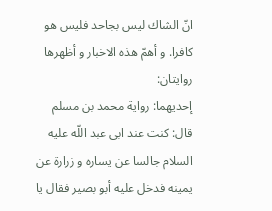انّ الشاك ليس بجاحد فليس هو كافرا. و أهمّ هذه الاخبار و أظهرها روايتان:
إحديهما: رواية محمد بن مسلم قال: كنت عند ابى عبد اللّه عليه السلام جالسا عن يساره و زرارة عن يمينه فدخل عليه أبو بصير فقال يا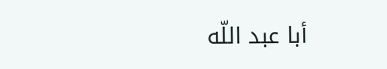أبا عبد اللّه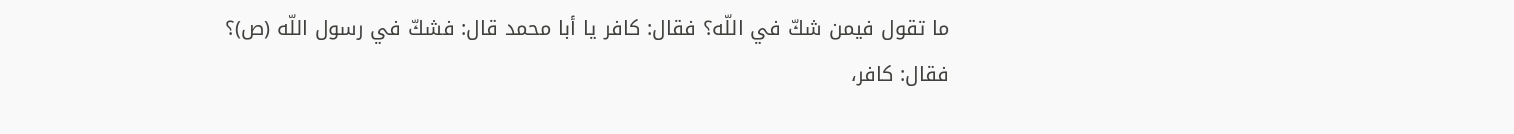ما تقول فيمن شكّ في اللّه؟ فقال: كافر يا أبا محمد قال: فشكّ في رسول اللّه (ص)؟
فقال: كافر،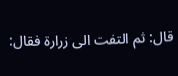قال: ثم التفت الى زرارة فقال: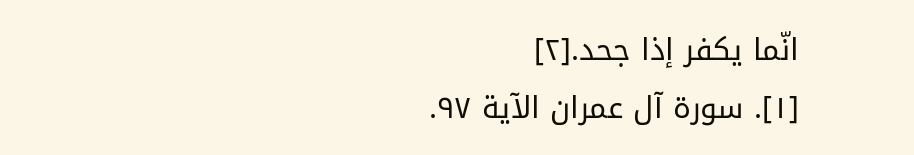انّما يكفر إذا جحد.[٢]
[١]. سورة آل عمران الآية ٩٧.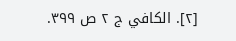[٢]. الكافي ج ٢ ص ٣٩٩.